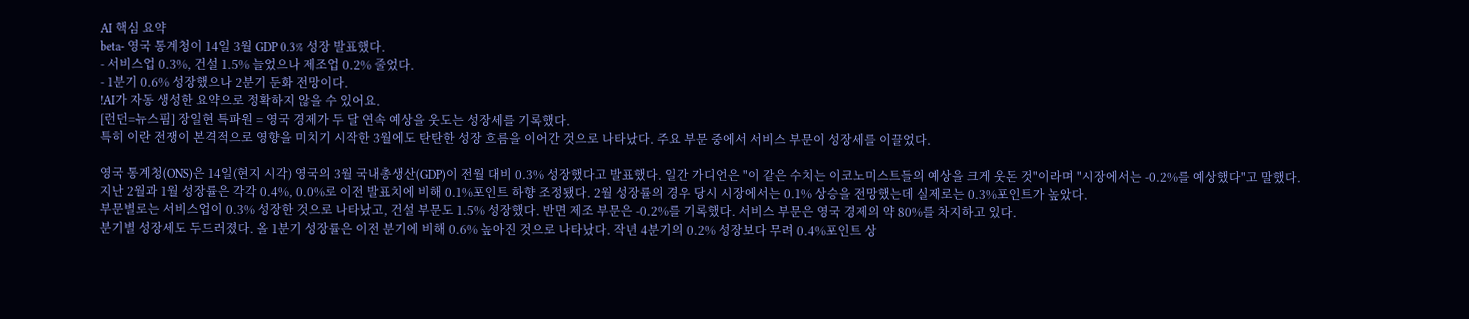AI 핵심 요약
beta- 영국 통계청이 14일 3월 GDP 0.3% 성장 발표했다.
- 서비스업 0.3%, 건설 1.5% 늘었으나 제조업 0.2% 줄었다.
- 1분기 0.6% 성장했으나 2분기 둔화 전망이다.
!AI가 자동 생성한 요약으로 정확하지 않을 수 있어요.
[런던=뉴스핌] 장일현 특파원 = 영국 경제가 두 달 연속 예상을 웃도는 성장세를 기록했다.
특히 이란 전쟁이 본격적으로 영향을 미치기 시작한 3월에도 탄탄한 성장 흐름을 이어간 것으로 나타났다. 주요 부문 중에서 서비스 부문이 성장세를 이끌었다.

영국 통계청(ONS)은 14일(현지 시각) 영국의 3월 국내총생산(GDP)이 전월 대비 0.3% 성장했다고 발표했다. 일간 가디언은 "이 같은 수치는 이코노미스트들의 예상을 크게 웃돈 것"이라며 "시장에서는 -0.2%를 예상했다"고 말했다.
지난 2월과 1월 성장률은 각각 0.4%, 0.0%로 이전 발표치에 비해 0.1%포인트 하향 조정됐다. 2월 성장률의 경우 당시 시장에서는 0.1% 상승을 전망했는데 실제로는 0.3%포인트가 높았다.
부문별로는 서비스업이 0.3% 성장한 것으로 나타났고, 건설 부문도 1.5% 성장했다. 반면 제조 부문은 -0.2%를 기록했다. 서비스 부문은 영국 경제의 약 80%를 차지하고 있다.
분기별 성장세도 두드러졌다. 올 1분기 성장률은 이전 분기에 비해 0.6% 높아진 것으로 나타났다. 작년 4분기의 0.2% 성장보다 무려 0.4%포인트 상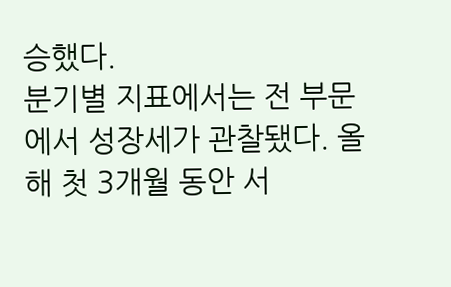승했다.
분기별 지표에서는 전 부문에서 성장세가 관찰됐다. 올해 첫 3개월 동안 서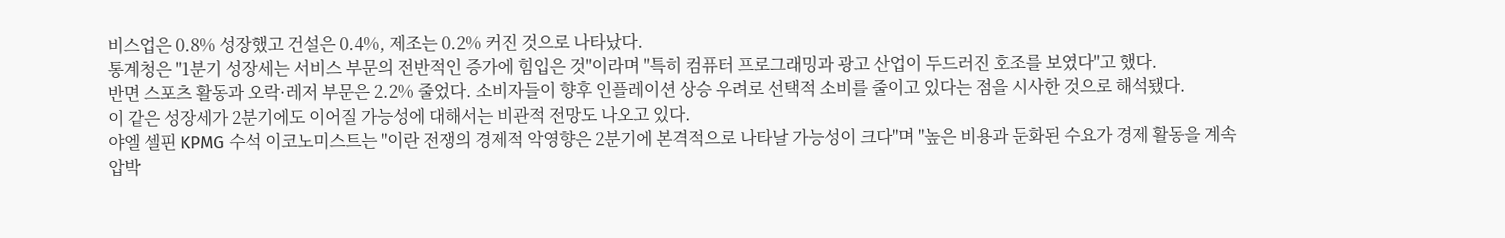비스업은 0.8% 성장했고 건설은 0.4%, 제조는 0.2% 커진 것으로 나타났다.
통계청은 "1분기 성장세는 서비스 부문의 전반적인 증가에 힘입은 것"이라며 "특히 컴퓨터 프로그래밍과 광고 산업이 두드러진 호조를 보였다"고 했다.
반면 스포츠 활동과 오락·레저 부문은 2.2% 줄었다. 소비자들이 향후 인플레이션 상승 우려로 선택적 소비를 줄이고 있다는 점을 시사한 것으로 해석됐다.
이 같은 성장세가 2분기에도 이어질 가능성에 대해서는 비관적 전망도 나오고 있다.
야엘 셀핀 KPMG 수석 이코노미스트는 "이란 전쟁의 경제적 악영향은 2분기에 본격적으로 나타날 가능성이 크다"며 "높은 비용과 둔화된 수요가 경제 활동을 계속 압박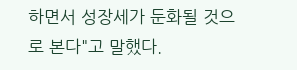하면서 성장세가 둔화될 것으로 본다"고 말했다.